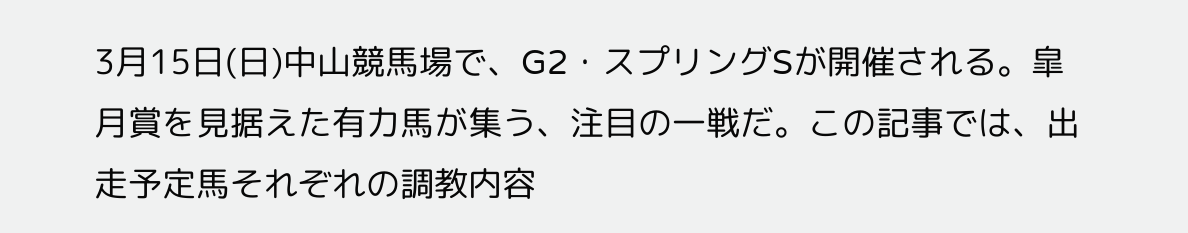3月15日(日)中山競馬場で、G2・スプリングSが開催される。皐月賞を見据えた有力馬が集う、注目の一戦だ。この記事では、出走予定馬それぞれの調教内容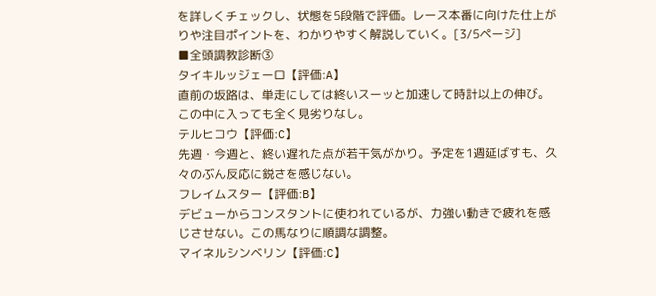を詳しくチェックし、状態を5段階で評価。レース本番に向けた仕上がりや注目ポイントを、わかりやすく解説していく。[3/5ページ]
■全頭調教診断③
タイキルッジェーロ【評価:A】
直前の坂路は、単走にしては終いスーッと加速して時計以上の伸び。この中に入っても全く見劣りなし。
テルヒコウ【評価:C】
先週・今週と、終い遅れた点が若干気がかり。予定を1週延ばすも、久々のぶん反応に鋭さを感じない。
フレイムスター【評価:B】
デビューからコンスタントに使われているが、力強い動きで疲れを感じさせない。この馬なりに順調な調整。
マイネルシンベリン【評価:C】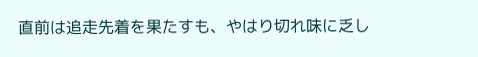直前は追走先着を果たすも、やはり切れ味に乏し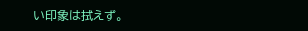い印象は拭えず。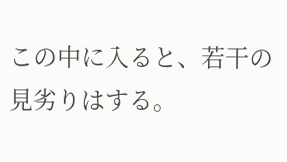この中に入ると、若干の見劣りはする。